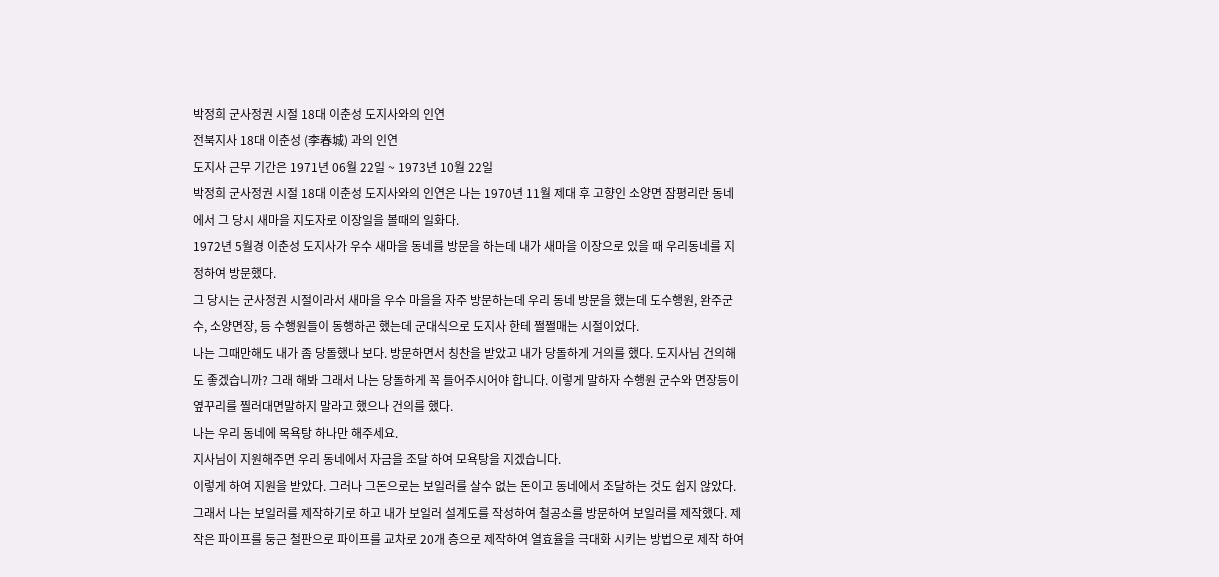박정희 군사정권 시절 18대 이춘성 도지사와의 인연
전북지사 18대 이춘성 (李春城) 과의 인연
도지사 근무 기간은 1971년 06월 22일 ~ 1973년 10월 22일
박정희 군사정권 시절 18대 이춘성 도지사와의 인연은 나는 1970년 11월 제대 후 고향인 소양면 잠평리란 동네에서 그 당시 새마을 지도자로 이장일을 볼때의 일화다.
1972년 5월경 이춘성 도지사가 우수 새마을 동네를 방문을 하는데 내가 새마을 이장으로 있을 때 우리동네를 지정하여 방문했다.
그 당시는 군사정권 시절이라서 새마을 우수 마을을 자주 방문하는데 우리 동네 방문을 했는데 도수행원, 완주군수, 소양면장, 등 수행원들이 동행하곤 했는데 군대식으로 도지사 한테 쩔쩔매는 시절이었다.
나는 그때만해도 내가 좀 당돌했나 보다. 방문하면서 칭찬을 받았고 내가 당돌하게 거의를 했다. 도지사님 건의해도 좋겠습니까? 그래 해봐 그래서 나는 당돌하게 꼭 들어주시어야 합니다. 이렇게 말하자 수행원 군수와 면장등이 옆꾸리를 찔러대면말하지 말라고 했으나 건의를 했다.
나는 우리 동네에 목욕탕 하나만 해주세요.
지사님이 지원해주면 우리 동네에서 자금을 조달 하여 모욕탕을 지겠습니다.
이렇게 하여 지원을 받았다. 그러나 그돈으로는 보일러를 살수 없는 돈이고 동네에서 조달하는 것도 쉽지 않았다.
그래서 나는 보일러를 제작하기로 하고 내가 보일러 설계도를 작성하여 철공소를 방문하여 보일러를 제작했다. 제작은 파이프를 둥근 철판으로 파이프를 교차로 20개 층으로 제작하여 열효율을 극대화 시키는 방법으로 제작 하여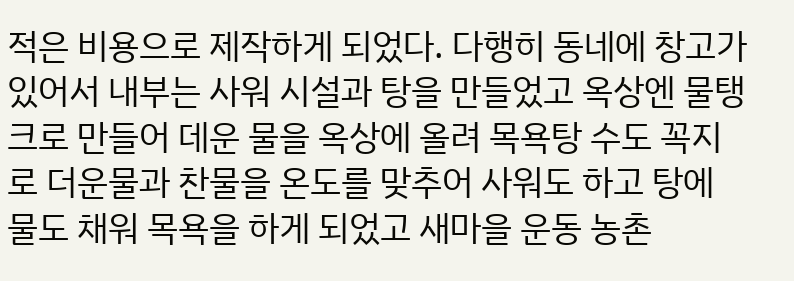적은 비용으로 제작하게 되었다. 다행히 동네에 창고가 있어서 내부는 사워 시설과 탕을 만들었고 옥상엔 물탱크로 만들어 데운 물을 옥상에 올려 목욕탕 수도 꼭지로 더운물과 찬물을 온도를 맞추어 사워도 하고 탕에 물도 채워 목욕을 하게 되었고 새마을 운동 농촌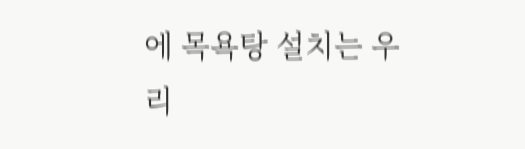에 목욕탕 설치는 우리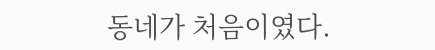동네가 처음이였다.